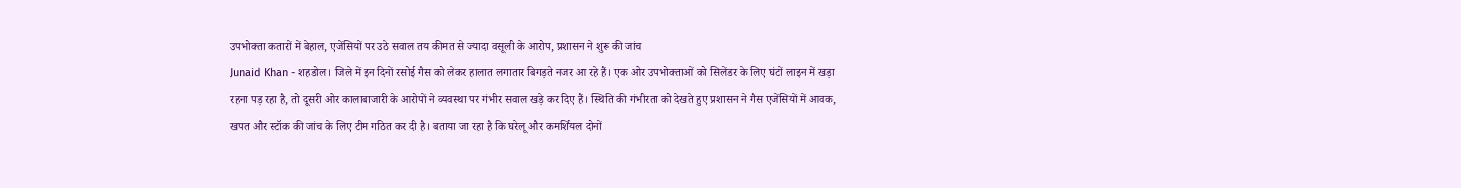उपभोक्ता कतारों में बेहाल, एजेंसियों पर उठे सवाल तय कीमत से ज्यादा वसूली के आरोप, प्रशासन ने शुरू की जांच
Junaid Khan - शहडोल। जिले में इन दिनों रसोई गैस को लेकर हालात लगातार बिगड़ते नजर आ रहे हैं। एक ओर उपभोक्ताओं को सिलेंडर के लिए घंटों लाइन में खड़ा रहना पड़ रहा है, तो दूसरी ओर कालाबाजारी के आरोपों ने व्यवस्था पर गंभीर सवाल खड़े कर दिए हैं। स्थिति की गंभीरता को देखते हुए प्रशासन ने गैस एजेंसियों में आवक, खपत और स्टॉक की जांच के लिए टीम गठित कर दी है। बताया जा रहा है कि घरेलू और कमर्शियल दोनों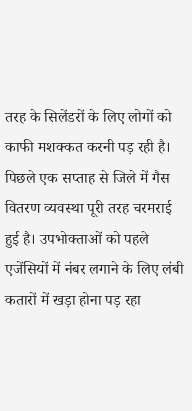तरह के सिलेंडरों के लिए लोगों को काफी मशक्कत करनी पड़ रही है। पिछले एक सप्ताह से जिले में गैस वितरण व्यवस्था पूरी तरह चरमराई हुई है। उपभोक्ताओं को पहले एजेंसियों में नंबर लगाने के लिए लंबी कतारों में खड़ा होना पड़ रहा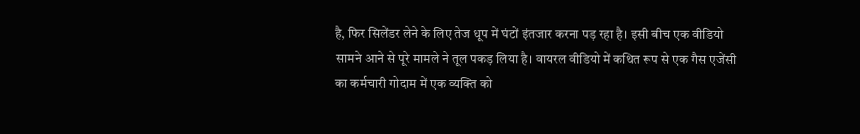है, फिर सिलेंडर लेने के लिए तेज धूप में घंटों इंतजार करना पड़ रहा है। इसी बीच एक वीडियो सामने आने से पूरे मामले ने तूल पकड़ लिया है। वायरल वीडियो में कथित रूप से एक गैस एजेंसी का कर्मचारी गोदाम में एक व्यक्ति को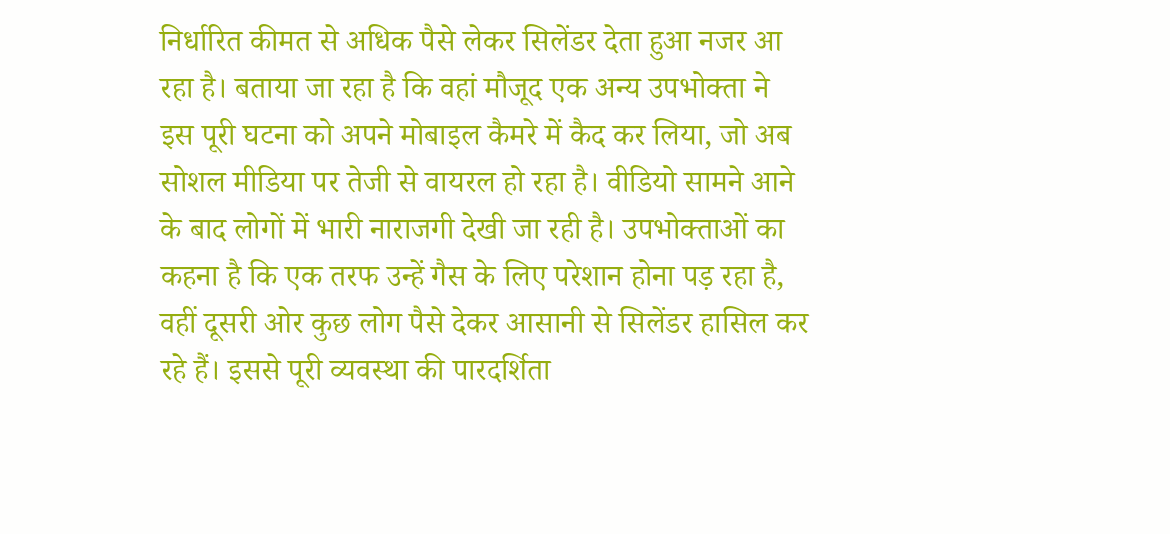निर्धारित कीमत से अधिक पैसे लेकर सिलेंडर देता हुआ नजर आ रहा है। बताया जा रहा है कि वहां मौजूद एक अन्य उपभोक्ता ने इस पूरी घटना को अपने मोबाइल कैमरे में कैद कर लिया, जो अब सोशल मीडिया पर तेजी से वायरल हो रहा है। वीडियो सामने आने के बाद लोगों में भारी नाराजगी देखी जा रही है। उपभोक्ताओं का कहना है कि एक तरफ उन्हें गैस के लिए परेशान होना पड़ रहा है, वहीं दूसरी ओर कुछ लोग पैसे देकर आसानी से सिलेंडर हासिल कर रहे हैं। इससे पूरी व्यवस्था की पारदर्शिता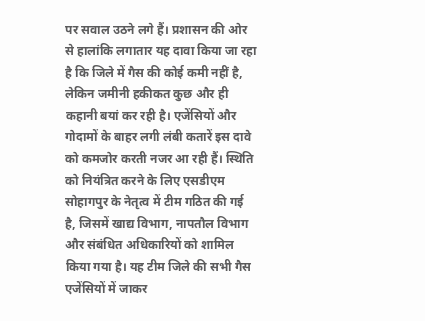पर सवाल उठने लगे हैं। प्रशासन की ओर से हालांकि लगातार यह दावा किया जा रहा है कि जिले में गैस की कोई कमी नहीं है, लेकिन जमीनी हकीकत कुछ और ही कहानी बयां कर रही है। एजेंसियों और गोदामों के बाहर लगी लंबी कतारें इस दावे को कमजोर करती नजर आ रही हैं। स्थिति को नियंत्रित करने के लिए एसडीएम सोहागपुर के नेतृत्व में टीम गठित की गई है, जिसमें खाद्य विभाग, नापतौल विभाग और संबंधित अधिकारियों को शामिल किया गया है। यह टीम जिले की सभी गैस एजेंसियों में जाकर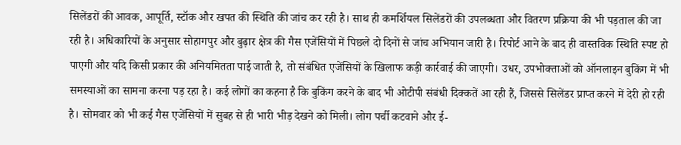सिलेंडरों की आवक, आपूर्ति, स्टॉक और खपत की स्थिति की जांच कर रही है। साथ ही कमर्शियल सिलेंडरों की उपलब्धता और वितरण प्रक्रिया की भी पड़ताल की जा रही है। अधिकारियों के अनुसार सोहागपुर और बुढ़ार क्षेत्र की गैस एजेंसियों में पिछले दो दिनों से जांच अभियान जारी है। रिपोर्ट आने के बाद ही वास्तविक स्थिति स्पष्ट हो पाएगी और यदि किसी प्रकार की अनियमितता पाई जाती है, तो संबंधित एजेंसियों के खिलाफ कड़ी कार्रवाई की जाएगी। उधर, उपभोक्ताओं को ऑनलाइन बुकिंग में भी समस्याओं का सामना करना पड़ रहा है। कई लोगों का कहना है कि बुकिंग करने के बाद भी ओटीपी संबंधी दिक्कतें आ रही हैं, जिससे सिलेंडर प्राप्त करने में देरी हो रही है। सोमवार को भी कई गैस एजेंसियों में सुबह से ही भारी भीड़ देखने को मिली। लोग पर्ची कटवाने और ई-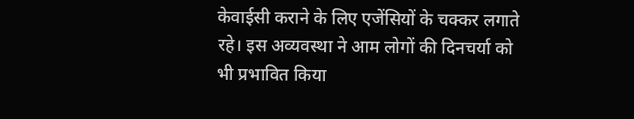केवाईसी कराने के लिए एजेंसियों के चक्कर लगाते रहे। इस अव्यवस्था ने आम लोगों की दिनचर्या को भी प्रभावित किया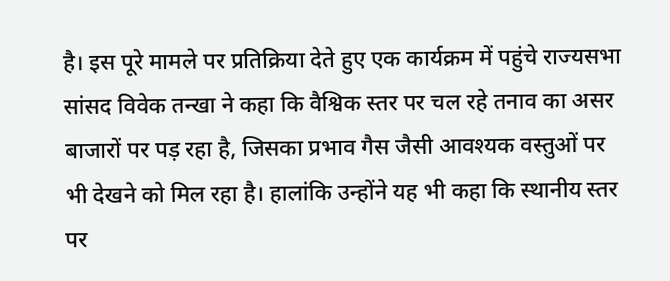है। इस पूरे मामले पर प्रतिक्रिया देते हुए एक कार्यक्रम में पहुंचे राज्यसभा सांसद विवेक तन्खा ने कहा कि वैश्विक स्तर पर चल रहे तनाव का असर बाजारों पर पड़ रहा है, जिसका प्रभाव गैस जैसी आवश्यक वस्तुओं पर भी देखने को मिल रहा है। हालांकि उन्होंने यह भी कहा कि स्थानीय स्तर पर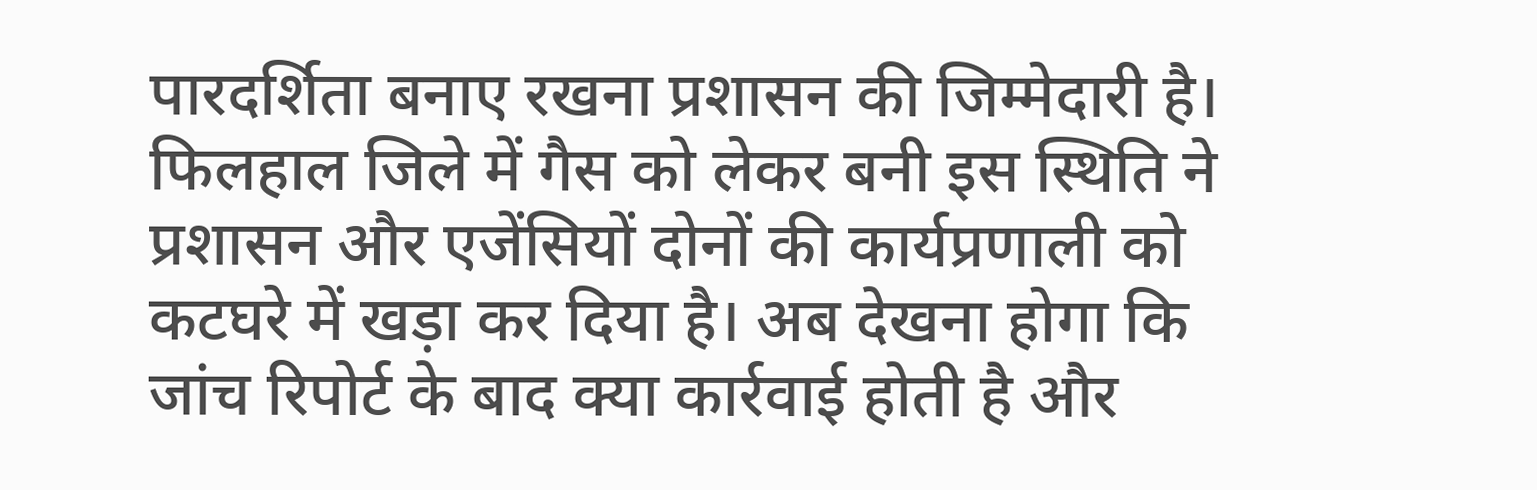पारदर्शिता बनाए रखना प्रशासन की जिम्मेदारी है। फिलहाल जिले में गैस को लेकर बनी इस स्थिति ने प्रशासन और एजेंसियों दोनों की कार्यप्रणाली को कटघरे में खड़ा कर दिया है। अब देखना होगा कि जांच रिपोर्ट के बाद क्या कार्रवाई होती है और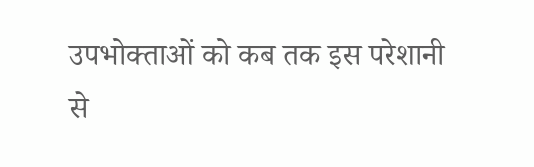उपभोक्ताओं को कब तक इस परेशानी से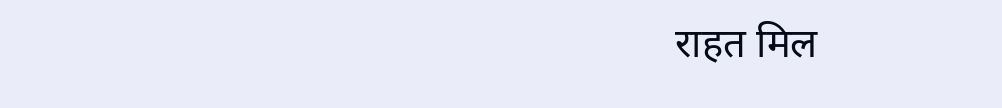राहत मिल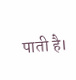पाती है।